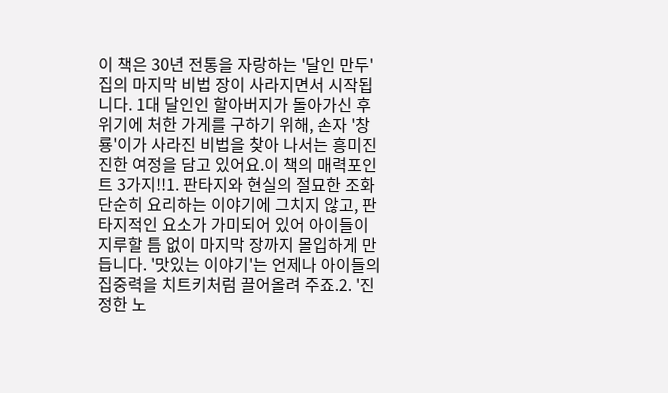이 책은 30년 전통을 자랑하는 '달인 만두' 집의 마지막 비법 장이 사라지면서 시작됩니다. 1대 달인인 할아버지가 돌아가신 후 위기에 처한 가게를 구하기 위해, 손자 '창룡'이가 사라진 비법을 찾아 나서는 흥미진진한 여정을 담고 있어요.이 책의 매력포인트 3가지!!1. 판타지와 현실의 절묘한 조화단순히 요리하는 이야기에 그치지 않고, 판타지적인 요소가 가미되어 있어 아이들이 지루할 틈 없이 마지막 장까지 몰입하게 만듭니다. '맛있는 이야기'는 언제나 아이들의 집중력을 치트키처럼 끌어올려 주죠.2. '진정한 노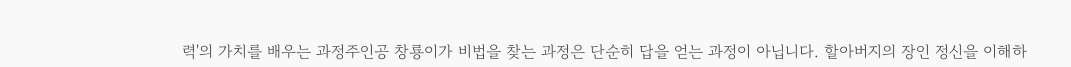력'의 가치를 배우는 과정주인공 창룡이가 비법을 찾는 과정은 단순히 답을 얻는 과정이 아닙니다. 할아버지의 장인 정신을 이해하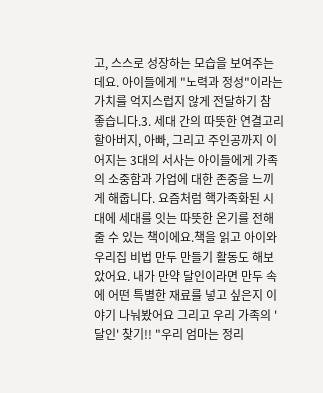고, 스스로 성장하는 모습을 보여주는데요. 아이들에게 "노력과 정성"이라는 가치를 억지스럽지 않게 전달하기 참 좋습니다.3. 세대 간의 따뜻한 연결고리할아버지, 아빠, 그리고 주인공까지 이어지는 3대의 서사는 아이들에게 가족의 소중함과 가업에 대한 존중을 느끼게 해줍니다. 요즘처럼 핵가족화된 시대에 세대를 잇는 따뜻한 온기를 전해줄 수 있는 책이에요.책을 읽고 아이와 우리집 비법 만두 만들기 활동도 해보았어요. 내가 만약 달인이라면 만두 속에 어떤 특별한 재료를 넣고 싶은지 이야기 나눠봤어요 그리고 우리 가족의 '달인' 찾기!! "우리 엄마는 정리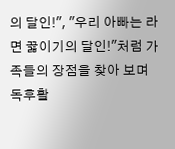의 달인!", "우리 아빠는 라면 끓이기의 달인!"처럼 가족들의 장점을 찾아 보며 독후활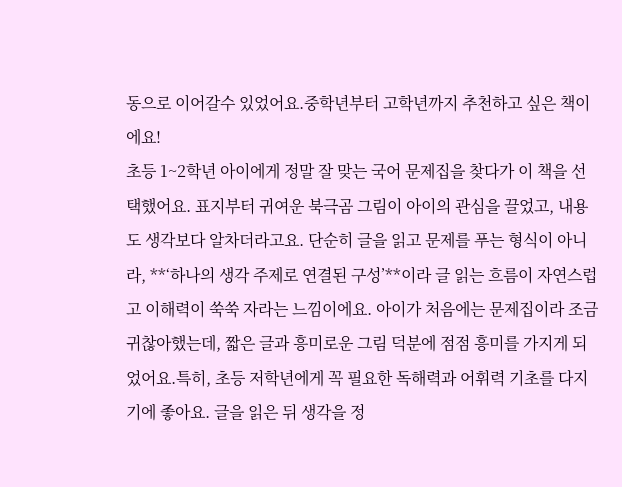동으로 이어갈수 있었어요.중학년부터 고학년까지 추천하고 싶은 책이에요!
초등 1~2학년 아이에게 정말 잘 맞는 국어 문제집을 찾다가 이 책을 선택했어요. 표지부터 귀여운 북극곰 그림이 아이의 관심을 끌었고, 내용도 생각보다 알차더라고요. 단순히 글을 읽고 문제를 푸는 형식이 아니라, **‘하나의 생각 주제로 연결된 구성’**이라 글 읽는 흐름이 자연스럽고 이해력이 쑥쑥 자라는 느낌이에요. 아이가 처음에는 문제집이라 조금 귀찮아했는데, 짧은 글과 흥미로운 그림 덕분에 점점 흥미를 가지게 되었어요.특히, 초등 저학년에게 꼭 필요한 독해력과 어휘력 기초를 다지기에 좋아요. 글을 읽은 뒤 생각을 정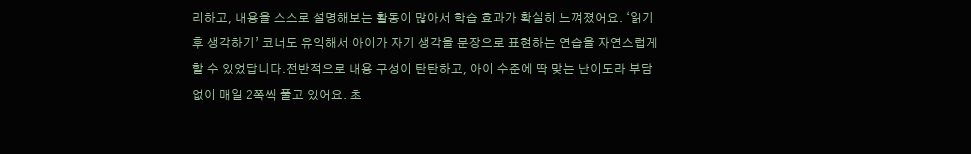리하고, 내용을 스스로 설명해보는 활동이 많아서 학습 효과가 확실히 느껴졌어요. ‘읽기 후 생각하기’ 코너도 유익해서 아이가 자기 생각을 문장으로 표현하는 연습을 자연스럽게 할 수 있었답니다.전반적으로 내용 구성이 탄탄하고, 아이 수준에 딱 맞는 난이도라 부담 없이 매일 2쪽씩 풀고 있어요. 초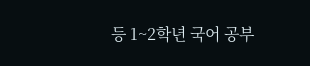등 1~2학년 국어 공부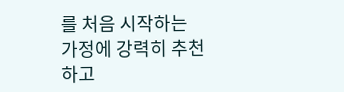를 처음 시작하는 가정에 강력히 추천하고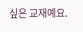싶은 교재예요.